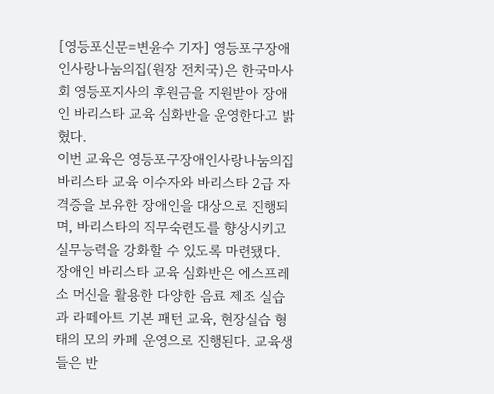[영등포신문=변윤수 기자] 영등포구장애인사랑나눔의집(원장 전치국)은 한국마사회 영등포지사의 후원금을 지원받아 장애인 바리스타 교육 심화반을 운영한다고 밝혔다.
이번 교육은 영등포구장애인사랑나눔의집 바리스타 교육 이수자와 바리스타 2급 자격증을 보유한 장애인을 대상으로 진행되며, 바리스타의 직무숙련도를 향상시키고 실무능력을 강화할 수 있도록 마련됐다.
장애인 바리스타 교육 심화반은 에스프레소 머신을 활용한 다양한 음료 제조 실습과 라떼아트 기본 패턴 교육, 현장실습 형태의 모의 카페 운영으로 진행된다. 교육생들은 반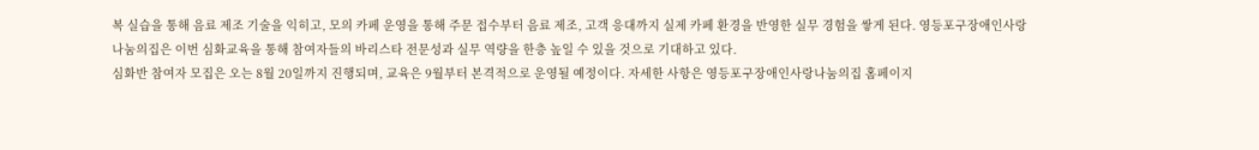복 실습을 통해 음료 제조 기술을 익히고, 모의 카페 운영을 통해 주문 접수부터 음료 제조, 고객 응대까지 실제 카페 환경을 반영한 실무 경험을 쌓게 된다. 영등포구장애인사랑나눔의집은 이번 심화교육을 통해 참여자들의 바리스타 전문성과 실무 역량을 한층 높일 수 있을 것으로 기대하고 있다.
심화반 참여자 모집은 오는 8월 20일까지 진행되며, 교육은 9월부터 본격적으로 운영될 예정이다. 자세한 사항은 영등포구장애인사랑나눔의집 홈페이지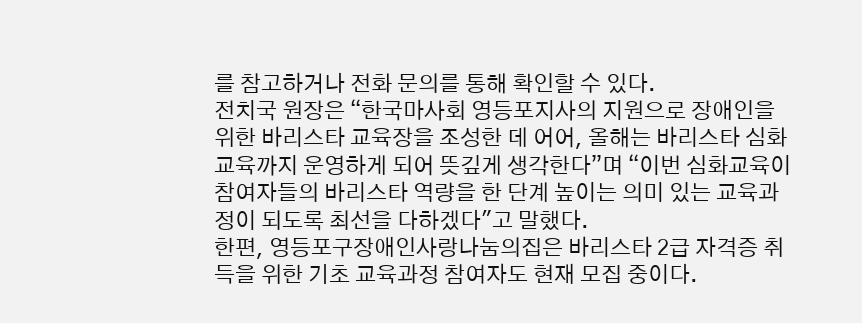를 참고하거나 전화 문의를 통해 확인할 수 있다.
전치국 원장은 “한국마사회 영등포지사의 지원으로 장애인을 위한 바리스타 교육장을 조성한 데 어어, 올해는 바리스타 심화교육까지 운영하게 되어 뜻깊게 생각한다”며 “이번 심화교육이 참여자들의 바리스타 역량을 한 단계 높이는 의미 있는 교육과정이 되도록 최선을 다하겠다"고 말했다.
한편, 영등포구장애인사랑나눔의집은 바리스타 2급 자격증 취득을 위한 기초 교육과정 참여자도 현재 모집 중이다.